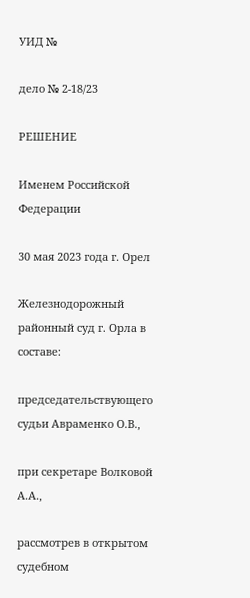УИД №

дело № 2-18/23

РЕШЕНИЕ

Именем Российской Федерации

30 мая 2023 года г. Орел

Железнодорожный районный суд г. Орла в составе:

председательствующего судьи Авраменко О.В.,

при секретаре Волковой А.А.,

рассмотрев в открытом судебном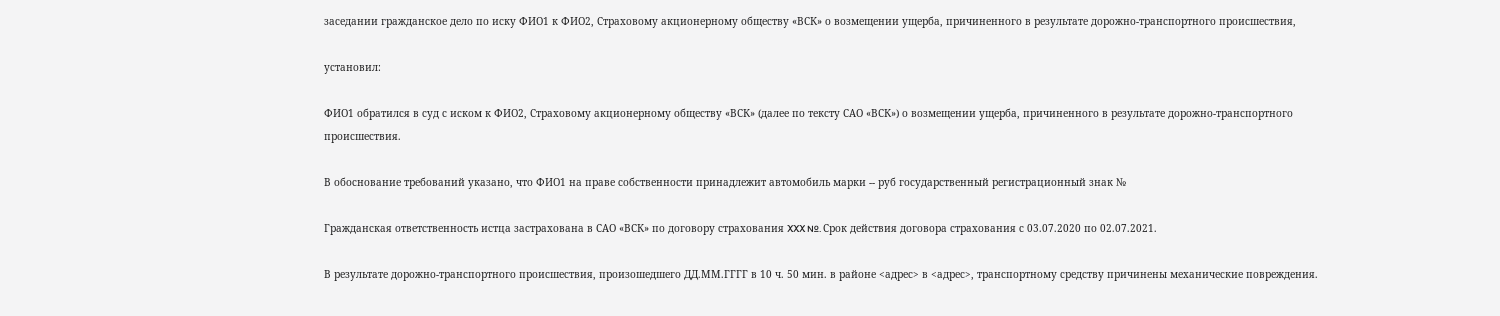заседании гражданское дело по иску ФИО1 к ФИО2, Страховому акционерному обществу «ВСК» о возмещении ущерба, причиненного в результате дорожно-транспортного происшествия,

установил:

ФИО1 обратился в суд с иском к ФИО2, Страховому акционерному обществу «ВСК» (далее по тексту САО «ВСК») о возмещении ущерба, причиненного в результате дорожно-транспортного происшествия.

В обоснование требований указано, что ФИО1 на праве собственности принадлежит автомобиль марки -- руб государственный регистрационный знак №

Гражданская ответственность истца застрахована в САО «ВСК» по договору страхования XXX №. Срок действия договора страхования с 03.07.2020 по 02.07.2021.

В результате дорожно-транспортного происшествия, произошедшего ДД.ММ.ГГГГ в 10 ч. 50 мин. в районе <адрес> в <адрес>, транспортному средству причинены механические повреждения.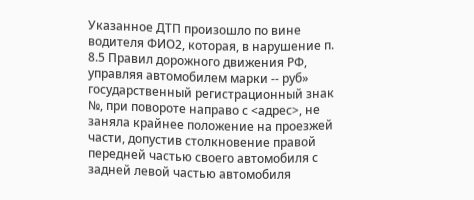Указанное ДТП произошло по вине водителя ФИО2, которая, в нарушение п. 8.5 Правил дорожного движения РФ, управляя автомобилем марки -- руб» государственный регистрационный знак №, при повороте направо с <адрес>, не заняла крайнее положение на проезжей части, допустив столкновение правой передней частью своего автомобиля с задней левой частью автомобиля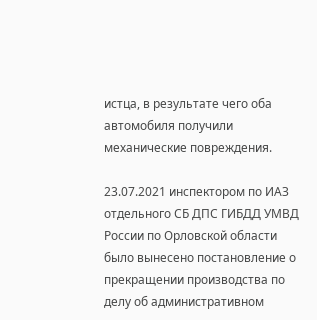истца, в результате чего оба автомобиля получили механические повреждения.

23.07.2021 инспектором по ИАЗ отдельного СБ ДПС ГИБДД УМВД России по Орловской области было вынесено постановление о прекращении производства по делу об административном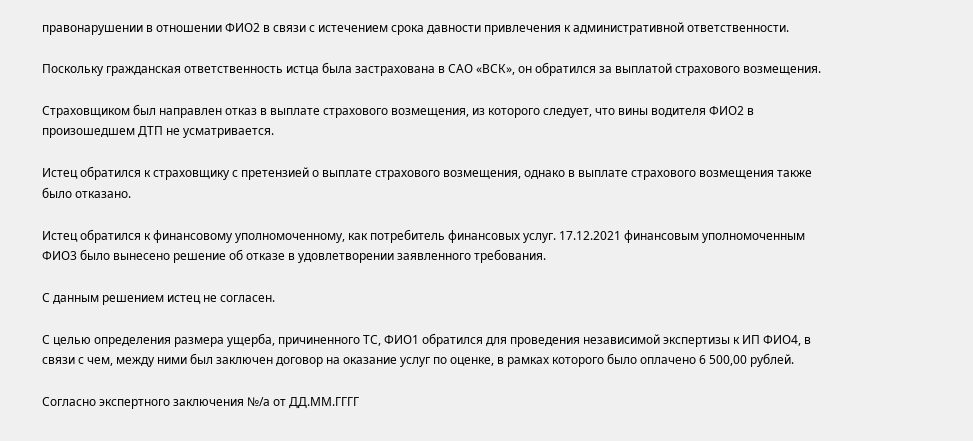правонарушении в отношении ФИО2 в связи с истечением срока давности привлечения к административной ответственности.

Поскольку гражданская ответственность истца была застрахована в САО «ВСК», он обратился за выплатой страхового возмещения.

Страховщиком был направлен отказ в выплате страхового возмещения, из которого следует, что вины водителя ФИО2 в произошедшем ДТП не усматривается.

Истец обратился к страховщику с претензией о выплате страхового возмещения, однако в выплате страхового возмещения также было отказано.

Истец обратился к финансовому уполномоченному, как потребитель финансовых услуг. 17.12.2021 финансовым уполномоченным ФИО3 было вынесено решение об отказе в удовлетворении заявленного требования.

С данным решением истец не согласен.

С целью определения размера ущерба, причиненного ТС, ФИО1 обратился для проведения независимой экспертизы к ИП ФИО4, в связи с чем, между ними был заключен договор на оказание услуг по оценке, в рамках которого было оплачено 6 500,00 рублей.

Согласно экспертного заключения №/а от ДД.ММ.ГГГГ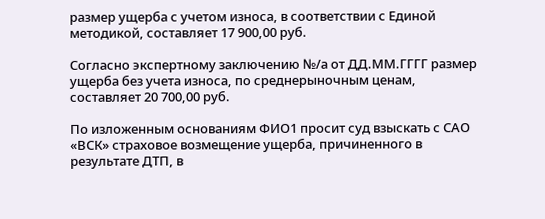размер ущерба с учетом износа, в соответствии с Единой методикой, составляет 17 900,00 руб.

Согласно экспертному заключению №/а от ДД.ММ.ГГГГ размер ущерба без учета износа, по среднерыночным ценам, составляет 20 700,00 руб.

По изложенным основаниям ФИО1 просит суд взыскать с САО «ВСК» страховое возмещение ущерба, причиненного в результате ДТП, в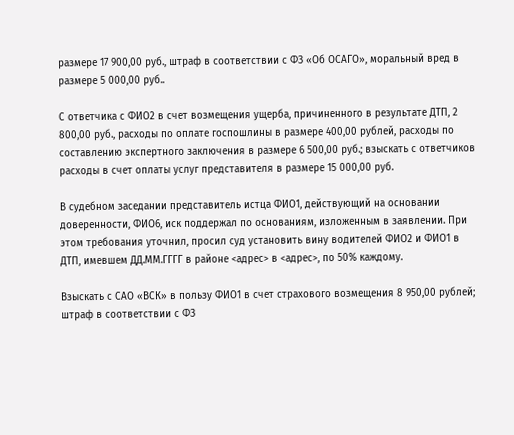размере 17 900,00 руб., штраф в соответствии с ФЗ «Об ОСАГО», моральный вред в размере 5 000,00 руб..

С ответчика с ФИО2 в счет возмещения ущерба, причиненного в результате ДТП, 2 800,00 руб., расходы по оплате госпошлины в размере 400,00 рублей, расходы по составлению экспертного заключения в размере 6 500,00 руб.; взыскать с ответчиков расходы в счет оплаты услуг представителя в размере 15 000,00 руб.

В судебном заседании представитель истца ФИО1, действующий на основании доверенности, ФИО6, иск поддержал по основаниям, изложенным в заявлении. При этом требования уточнил, просил суд установить вину водителей ФИО2 и ФИО1 в ДТП, имевшем ДД.ММ.ГГГГ в районе <адрес> в <адрес>, по 50% каждому.

Взыскать с САО «ВСК» в пользу ФИО1 в счет страхового возмещения 8 950,00 рублей; штраф в соответствии с ФЗ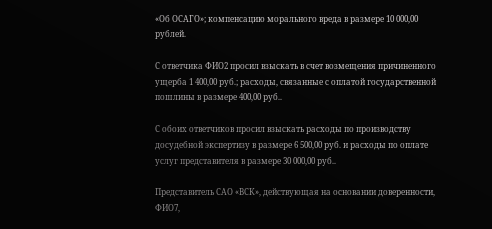«Об ОСАГО»; компенсацию морального вреда в размере 10 000,00 рублей.

С ответчика ФИО2 просил взыскать в счет возмещения причиненного ущерба 1 400,00 руб.; расходы, связанные с оплатой государственной пошлины в размере 400,00 руб..

С обоих ответчиков просил взыскать расходы по производству досудебной экспертизу в размере 6 500,00 руб. и расходы по оплате услуг представителя в размере 30 000,00 руб..

Представитель САО «ВСК», действующая на основании доверенности, ФИО7,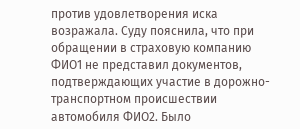против удовлетворения иска возражала. Суду пояснила, что при обращении в страховую компанию ФИО1 не представил документов, подтверждающих участие в дорожно-транспортном происшествии автомобиля ФИО2. Было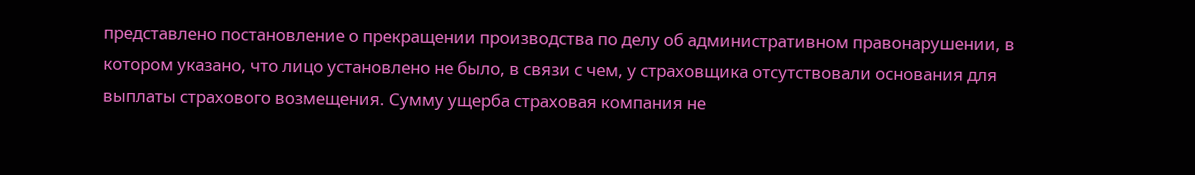представлено постановление о прекращении производства по делу об административном правонарушении, в котором указано, что лицо установлено не было, в связи с чем, у страховщика отсутствовали основания для выплаты страхового возмещения. Сумму ущерба страховая компания не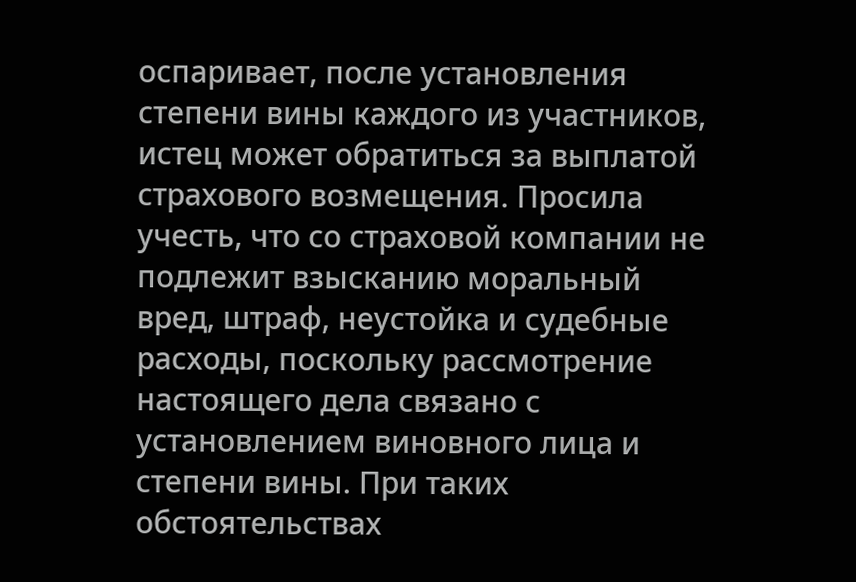оспаривает, после установления степени вины каждого из участников, истец может обратиться за выплатой страхового возмещения. Просила учесть, что со страховой компании не подлежит взысканию моральный вред, штраф, неустойка и судебные расходы, поскольку рассмотрение настоящего дела связано с установлением виновного лица и степени вины. При таких обстоятельствах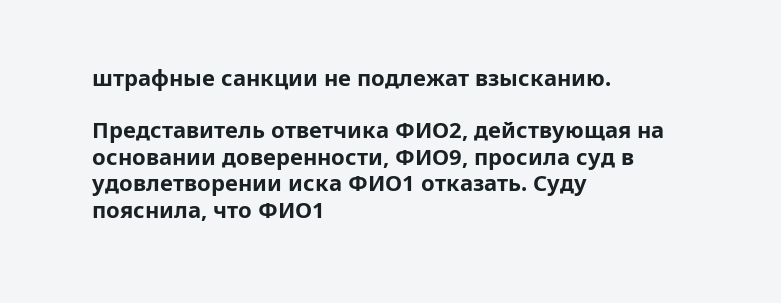штрафные санкции не подлежат взысканию.

Представитель ответчика ФИО2, действующая на основании доверенности, ФИО9, просила суд в удовлетворении иска ФИО1 отказать. Суду пояснила, что ФИО1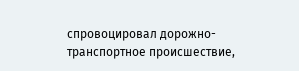спровоцировал дорожно-транспортное происшествие,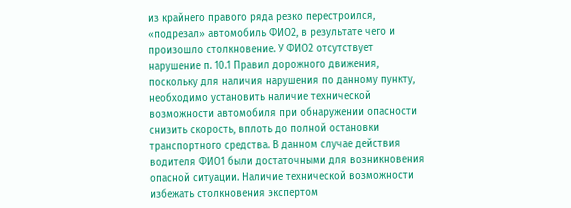из крайнего правого ряда резко перестроился, «подрезал» автомобиль ФИО2, в результате чего и произошло столкновение. У ФИО2 отсутствует нарушение п. 10.1 Правил дорожного движения, поскольку для наличия нарушения по данному пункту, необходимо установить наличие технической возможности автомобиля при обнаружении опасности снизить скорость, вплоть до полной остановки транспортного средства. В данном случае действия водителя ФИО1 были достаточными для возникновения опасной ситуации. Наличие технической возможности избежать столкновения экспертом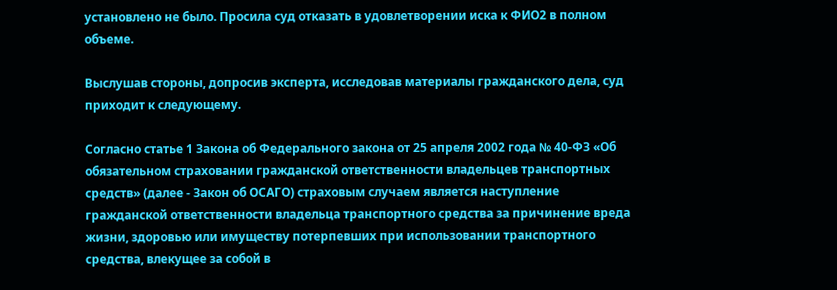установлено не было. Просила суд отказать в удовлетворении иска к ФИО2 в полном объеме.

Выслушав стороны, допросив эксперта, исследовав материалы гражданского дела, суд приходит к следующему.

Согласно статье 1 Закона об Федерального закона от 25 апреля 2002 года № 40-ФЗ «Об обязательном страховании гражданской ответственности владельцев транспортных средств» (далее - Закон об ОСАГО) страховым случаем является наступление гражданской ответственности владельца транспортного средства за причинение вреда жизни, здоровью или имуществу потерпевших при использовании транспортного средства, влекущее за собой в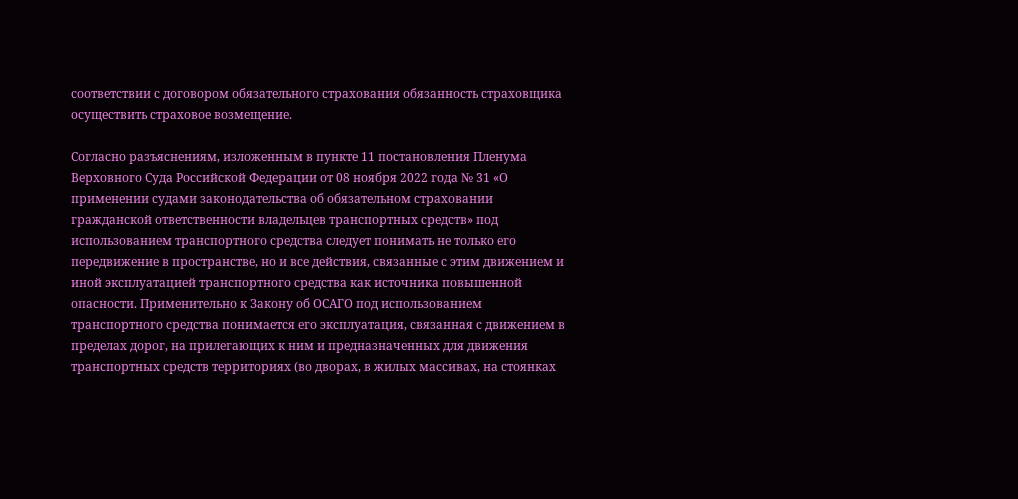соответствии с договором обязательного страхования обязанность страховщика осуществить страховое возмещение.

Согласно разъяснениям, изложенным в пункте 11 постановления Пленума Верховного Суда Российской Федерации от 08 ноября 2022 года № 31 «О применении судами законодательства об обязательном страховании гражданской ответственности владельцев транспортных средств» под использованием транспортного средства следует понимать не только его передвижение в пространстве, но и все действия, связанные с этим движением и иной эксплуатацией транспортного средства как источника повышенной опасности. Применительно к Закону об ОСАГО под использованием транспортного средства понимается его эксплуатация, связанная с движением в пределах дорог, на прилегающих к ним и предназначенных для движения транспортных средств территориях (во дворах, в жилых массивах, на стоянках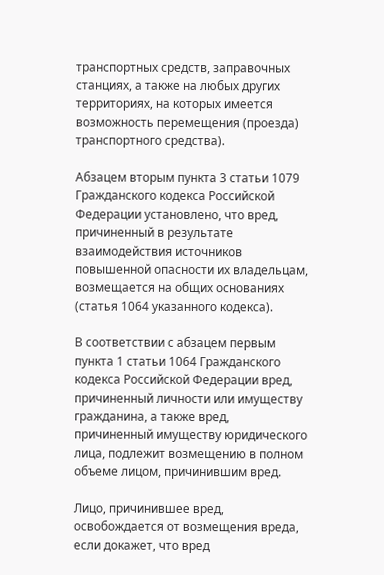транспортных средств, заправочных станциях, а также на любых других территориях, на которых имеется возможность перемещения (проезда) транспортного средства).

Абзацем вторым пункта 3 статьи 1079 Гражданского кодекса Российской Федерации установлено, что вред, причиненный в результате взаимодействия источников повышенной опасности их владельцам, возмещается на общих основаниях (статья 1064 указанного кодекса).

В соответствии с абзацем первым пункта 1 статьи 1064 Гражданского кодекса Российской Федерации вред, причиненный личности или имуществу гражданина, а также вред, причиненный имуществу юридического лица, подлежит возмещению в полном объеме лицом, причинившим вред.

Лицо, причинившее вред, освобождается от возмещения вреда, если докажет, что вред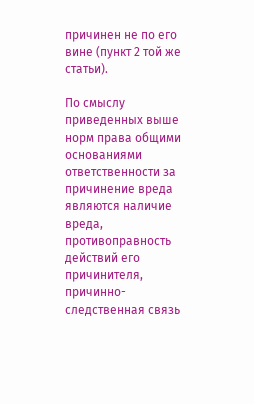причинен не по его вине (пункт 2 той же статьи).

По смыслу приведенных выше норм права общими основаниями ответственности за причинение вреда являются наличие вреда, противоправность действий его причинителя, причинно-следственная связь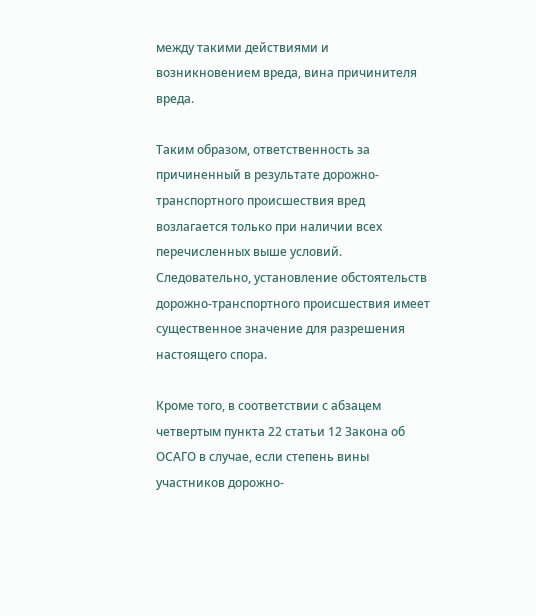между такими действиями и возникновением вреда, вина причинителя вреда.

Таким образом, ответственность за причиненный в результате дорожно-транспортного происшествия вред возлагается только при наличии всех перечисленных выше условий. Следовательно, установление обстоятельств дорожно-транспортного происшествия имеет существенное значение для разрешения настоящего спора.

Кроме того, в соответствии с абзацем четвертым пункта 22 статьи 12 Закона об ОСАГО в случае, если степень вины участников дорожно-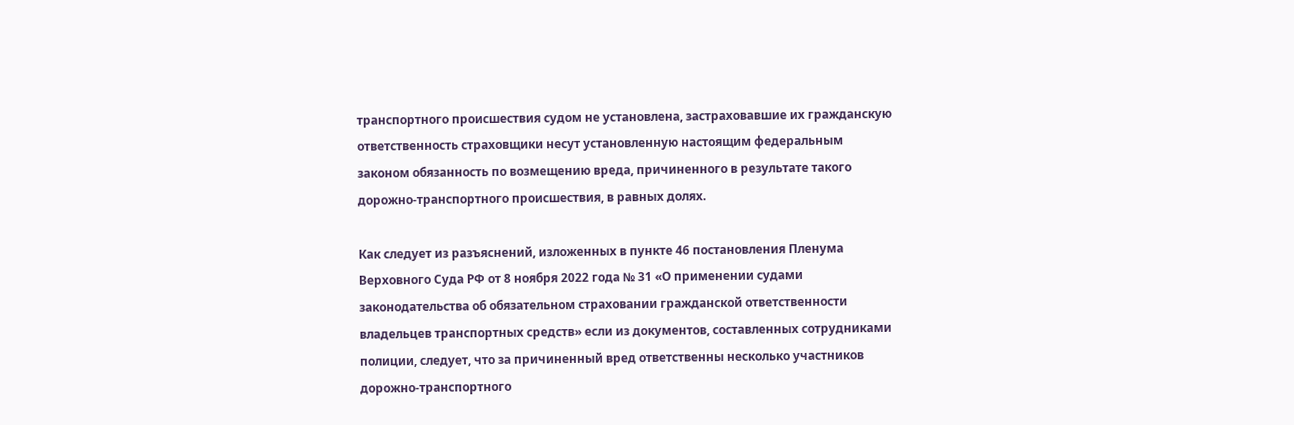транспортного происшествия судом не установлена, застраховавшие их гражданскую ответственность страховщики несут установленную настоящим федеральным законом обязанность по возмещению вреда, причиненного в результате такого дорожно-транспортного происшествия, в равных долях.

Как следует из разъяснений, изложенных в пункте 46 постановления Пленума Верховного Суда РФ от 8 ноября 2022 года № 31 «О применении судами законодательства об обязательном страховании гражданской ответственности владельцев транспортных средств» если из документов, составленных сотрудниками полиции, следует, что за причиненный вред ответственны несколько участников дорожно-транспортного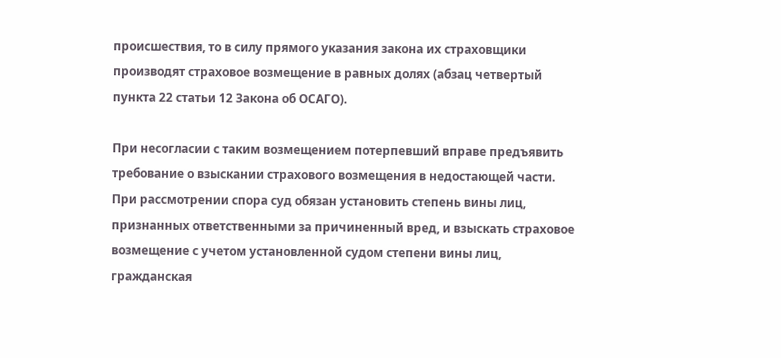происшествия, то в силу прямого указания закона их страховщики производят страховое возмещение в равных долях (абзац четвертый пункта 22 статьи 12 Закона об ОСАГО).

При несогласии с таким возмещением потерпевший вправе предъявить требование о взыскании страхового возмещения в недостающей части. При рассмотрении спора суд обязан установить степень вины лиц, признанных ответственными за причиненный вред, и взыскать страховое возмещение с учетом установленной судом степени вины лиц, гражданская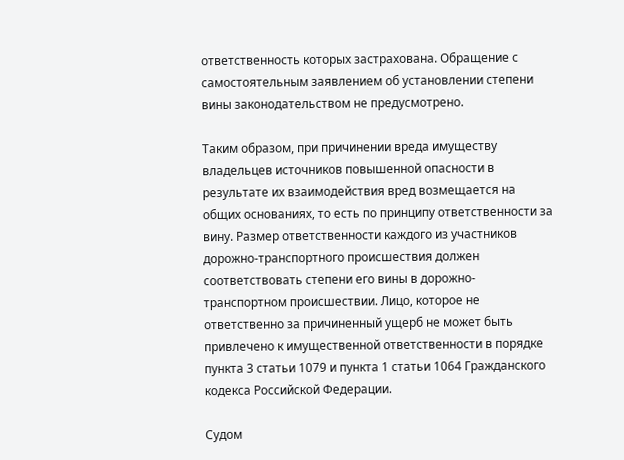ответственность которых застрахована. Обращение с самостоятельным заявлением об установлении степени вины законодательством не предусмотрено.

Таким образом, при причинении вреда имуществу владельцев источников повышенной опасности в результате их взаимодействия вред возмещается на общих основаниях, то есть по принципу ответственности за вину. Размер ответственности каждого из участников дорожно-транспортного происшествия должен соответствовать степени его вины в дорожно-транспортном происшествии. Лицо, которое не ответственно за причиненный ущерб не может быть привлечено к имущественной ответственности в порядке пункта 3 статьи 1079 и пункта 1 статьи 1064 Гражданского кодекса Российской Федерации.

Судом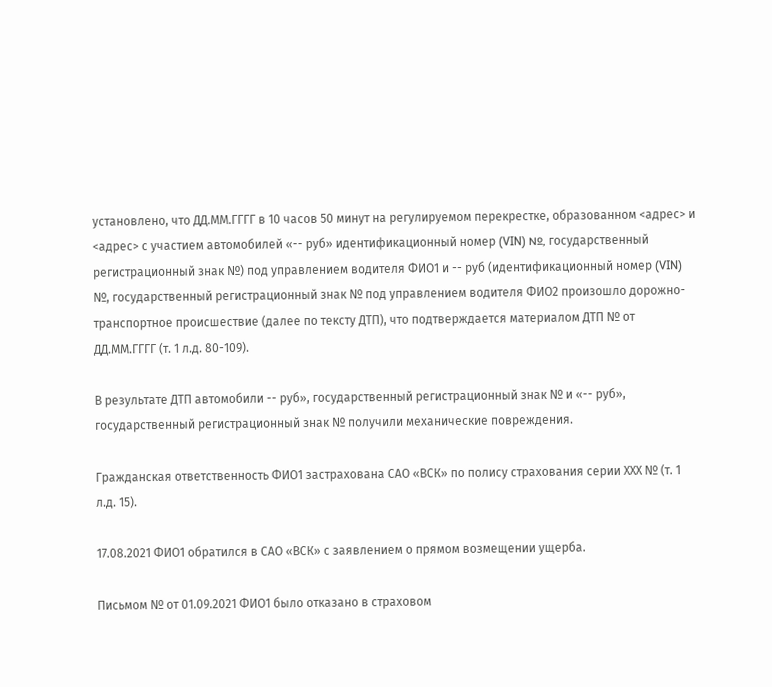установлено, что ДД.ММ.ГГГГ в 10 часов 50 минут на регулируемом перекрестке, образованном <адрес> и <адрес> с участием автомобилей «-- руб» идентификационный номер (VIN) №, государственный регистрационный знак №) под управлением водителя ФИО1 и -- руб (идентификационный номер (VIN) №, государственный регистрационный знак № под управлением водителя ФИО2 произошло дорожно-транспортное происшествие (далее по тексту ДТП), что подтверждается материалом ДТП № от ДД.ММ.ГГГГ (т. 1 л.д. 80-109).

В результате ДТП автомобили -- руб», государственный регистрационный знак № и «-- руб», государственный регистрационный знак № получили механические повреждения.

Гражданская ответственность ФИО1 застрахована САО «ВСК» по полису страхования серии ХХХ № (т. 1 л.д. 15).

17.08.2021 ФИО1 обратился в САО «ВСК» с заявлением о прямом возмещении ущерба.

Письмом № от 01.09.2021 ФИО1 было отказано в страховом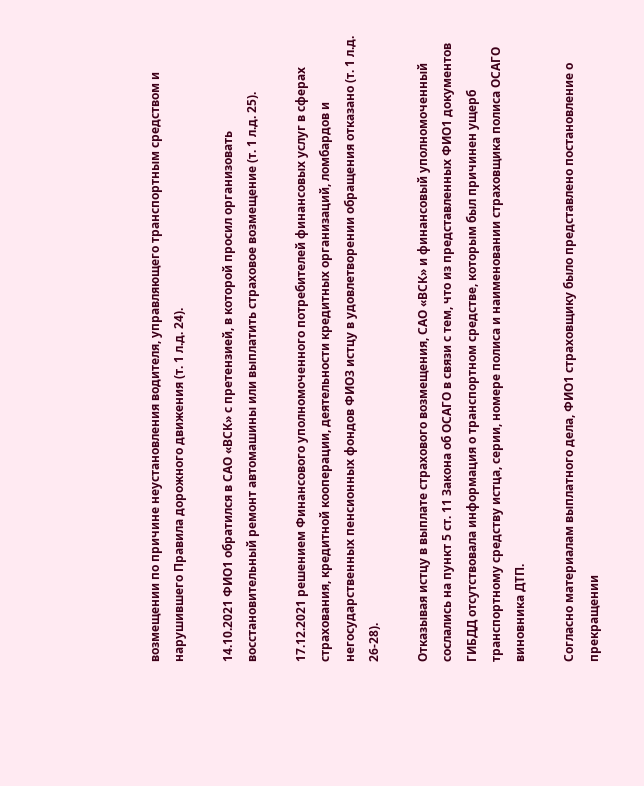возмещении по причине неустановления водителя, управляющего транспортным средством и нарушившего Правила дорожного движения (т. 1 л.д. 24).

14.10.2021 ФИО1 обратился в САО «ВСК» с претензией, в которой просил организовать восстановительный ремонт автомашины или выплатить страховое возмещение (т. 1 л.д. 25).

17.12.2021 решением Финансового уполномоченного потребителей финансовых услуг в сферах страхования, кредитной кооперации, деятельности кредитных организаций, ломбардов и негосударственных пенсионных фондов ФИО3 истцу в удовлетворении обращения отказано (т. 1 л.д. 26-28).

Отказывая истцу в выплате страхового возмещения, САО «ВСК» и финансовый уполномоченный сослались на пункт 5 ст. 11 Закона об ОСАГО в связи с тем, что из представленных ФИО1 документов ГИБДД отсутствовала информация о транспортном средстве, которым был причинен ущерб транспортному средству истца, серии, номере полиса и наименовании страховщика полиса ОСАГО виновника ДТП.

Согласно материалам выплатного дела, ФИО1 страховщику было представлено постановление о прекращении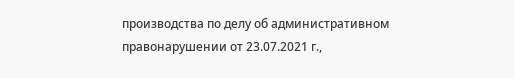производства по делу об административном правонарушении от 23.07.2021 г.,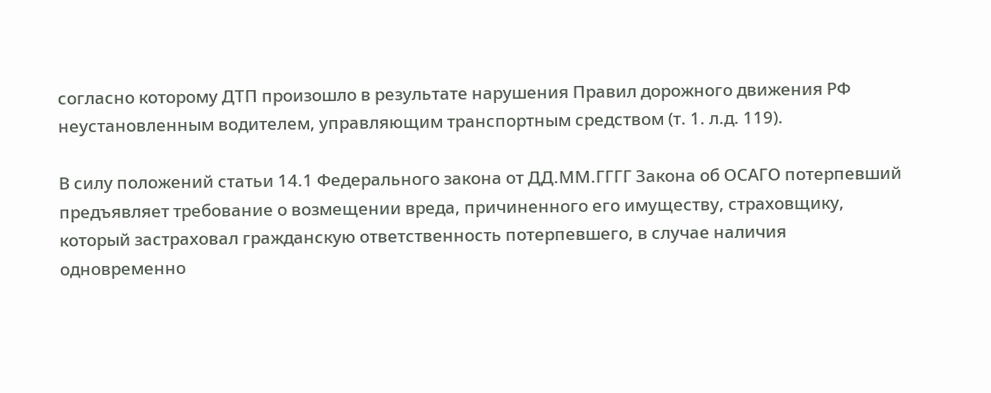согласно которому ДТП произошло в результате нарушения Правил дорожного движения РФ неустановленным водителем, управляющим транспортным средством (т. 1. л.д. 119).

В силу положений статьи 14.1 Федерального закона от ДД.ММ.ГГГГ Закона об ОСАГО потерпевший предъявляет требование о возмещении вреда, причиненного его имуществу, страховщику, который застраховал гражданскую ответственность потерпевшего, в случае наличия одновременно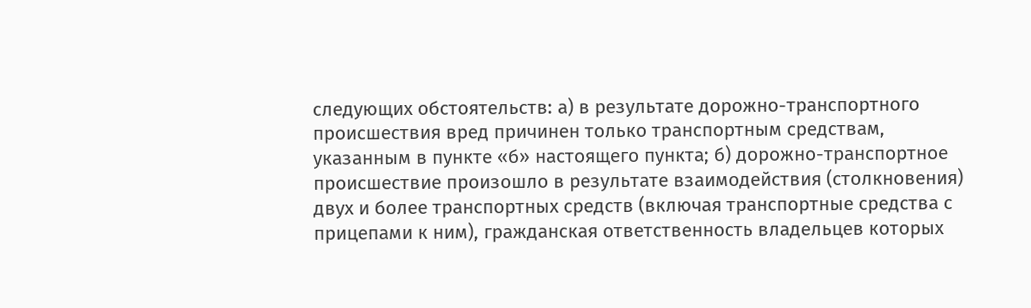следующих обстоятельств: а) в результате дорожно-транспортного происшествия вред причинен только транспортным средствам, указанным в пункте «б» настоящего пункта; б) дорожно-транспортное происшествие произошло в результате взаимодействия (столкновения) двух и более транспортных средств (включая транспортные средства с прицепами к ним), гражданская ответственность владельцев которых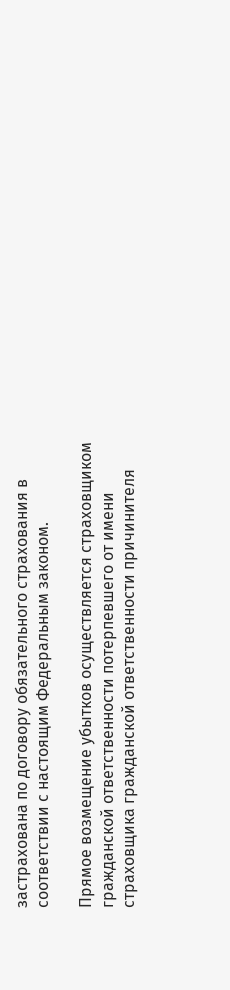застрахована по договору обязательного страхования в соответствии с настоящим Федеральным законом.

Прямое возмещение убытков осуществляется страховщиком гражданской ответственности потерпевшего от имени страховщика гражданской ответственности причинителя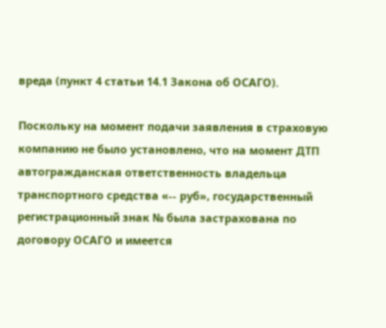вреда (пункт 4 статьи 14.1 Закона об ОСАГО).

Поскольку на момент подачи заявления в страховую компанию не было установлено, что на момент ДТП автогражданская ответственность владельца транспортного средства «-- руб», государственный регистрационный знак № была застрахована по договору ОСАГО и имеется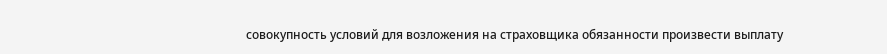совокупность условий для возложения на страховщика обязанности произвести выплату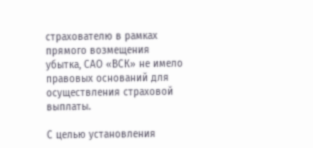страхователю в рамках прямого возмещения убытка, САО «ВСК» не имело правовых оснований для осуществления страховой выплаты.

С целью установления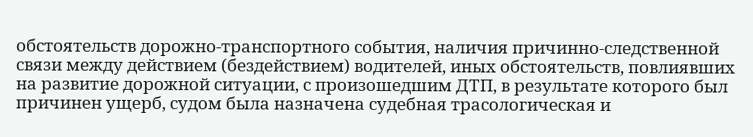обстоятельств дорожно-транспортного события, наличия причинно-следственной связи между действием (бездействием) водителей, иных обстоятельств, повлиявших на развитие дорожной ситуации, с произошедшим ДТП, в результате которого был причинен ущерб, судом была назначена судебная трасологическая и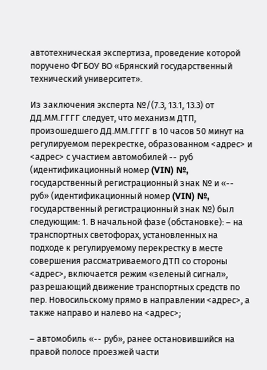автотехническая экспертиза, проведение которой поручено ФГБОУ ВО «Брянский государственный технический университет».

Из заключения эксперта №/(7.3, 13.1, 13.3) от ДД.ММ.ГГГГ следует, что механизм ДТП, произошедшего ДД.ММ.ГГГГ в 10 часов 50 минут на регулируемом перекрестке, образованном <адрес> и <адрес> с участием автомобилей -- руб (идентификационный номер (VIN) №, государственный регистрационный знак № и «-- руб» (идентификационный номер (VIN) №, государственный регистрационный знак №) был следующим: 1. В начальной фазе (обстановке): – на транспортных светофорах, установленных на подходе к регулируемому перекрестку в месте совершения рассматриваемого ДТП со стороны <адрес>, включается режим «зеленый сигнал», разрешающий движение транспортных средств по пер. Новосильскому прямо в направлении <адрес>, а также направо и налево на <адрес>;

– автомобиль «-- руб», ранее остановившийся на правой полосе проезжей части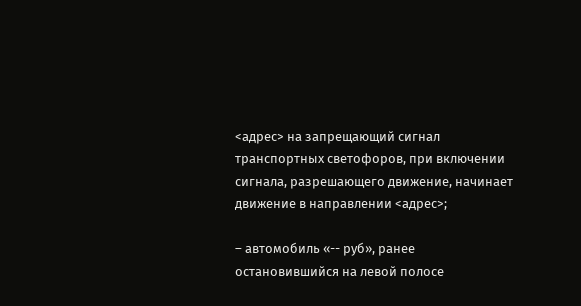<адрес> на запрещающий сигнал транспортных светофоров, при включении сигнала, разрешающего движение, начинает движение в направлении <адрес>;

– автомобиль «-- руб», ранее остановившийся на левой полосе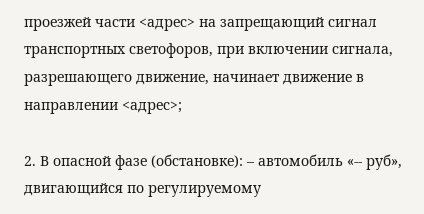проезжей части <адрес> на запрещающий сигнал транспортных светофоров, при включении сигнала, разрешающего движение, начинает движение в направлении <адрес>;

2. В опасной фазе (обстановке): – автомобиль «-- руб», двигающийся по регулируемому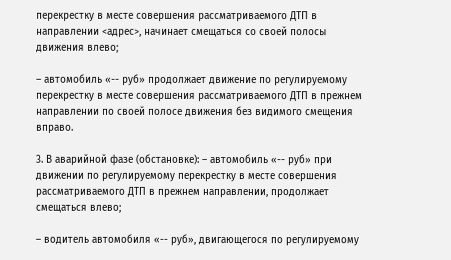перекрестку в месте совершения рассматриваемого ДТП в направлении <адрес>, начинает смещаться со своей полосы движения влево;

– автомобиль «-- руб» продолжает движение по регулируемому перекрестку в месте совершения рассматриваемого ДТП в прежнем направлении по своей полосе движения без видимого смещения вправо.

3. В аварийной фазе (обстановке): – автомобиль «-- руб» при движении по регулируемому перекрестку в месте совершения рассматриваемого ДТП в прежнем направлении, продолжает смещаться влево;

– водитель автомобиля «-- руб», двигающегося по регулируемому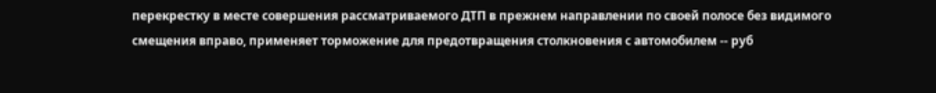перекрестку в месте совершения рассматриваемого ДТП в прежнем направлении по своей полосе без видимого смещения вправо, применяет торможение для предотвращения столкновения с автомобилем -- руб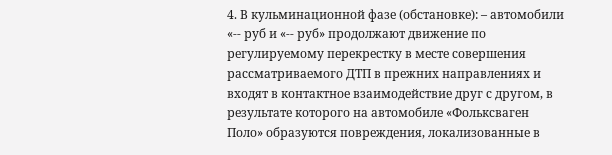4. В кульминационной фазе (обстановке): – автомобили «-- руб и «-- руб» продолжают движение по регулируемому перекрестку в месте совершения рассматриваемого ДТП в прежних направлениях и входят в контактное взаимодействие друг с другом, в результате которого на автомобиле «Фольксваген Поло» образуются повреждения, локализованные в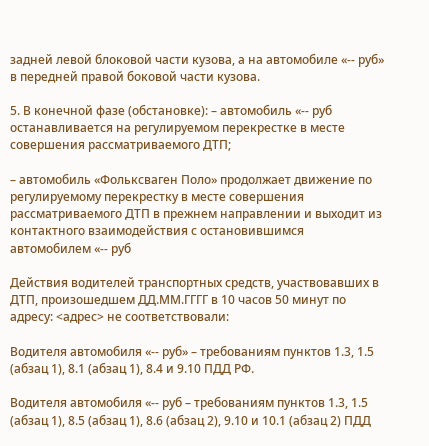задней левой блоковой части кузова, а на автомобиле «-- руб» в передней правой боковой части кузова.

5. В конечной фазе (обстановке): – автомобиль «-- руб останавливается на регулируемом перекрестке в месте совершения рассматриваемого ДТП;

– автомобиль «Фольксваген Поло» продолжает движение по регулируемому перекрестку в месте совершения рассматриваемого ДТП в прежнем направлении и выходит из контактного взаимодействия с остановившимся автомобилем «-- руб

Действия водителей транспортных средств, участвовавших в ДТП, произошедшем ДД.ММ.ГГГГ в 10 часов 50 минут по адресу: <адрес> не соответствовали:

Водителя автомобиля «-- руб» – требованиям пунктов 1.3, 1.5 (абзац 1), 8.1 (абзац 1), 8.4 и 9.10 ПДД РФ.

Водителя автомобиля «-- руб – требованиям пунктов 1.3, 1.5 (абзац 1), 8.5 (абзац 1), 8.6 (абзац 2), 9.10 и 10.1 (абзац 2) ПДД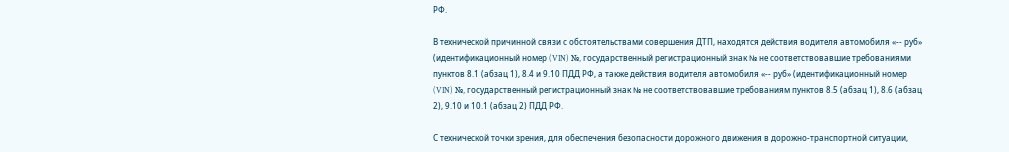РФ.

В технической причинной связи с обстоятельствами совершения ДТП, находятся действия водителя автомобиля «-- руб» (идентификационный номер (VIN) №, государственный регистрационный знак № не соответствовавшие требованиями пунктов 8.1 (абзац 1), 8.4 и 9.10 ПДД РФ, а также действия водителя автомобиля «-- руб» (идентификационный номер (VIN) №, государственный регистрационный знак № не соответствовавшие требованиям пунктов 8.5 (абзац 1), 8.6 (абзац 2), 9.10 и 10.1 (абзац 2) ПДД РФ.

С технической точки зрения, для обеспечения безопасности дорожного движения в дорожно-транспортной ситуации,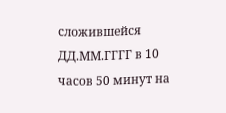сложившейся ДД.ММ.ГГГГ в 10 часов 50 минут на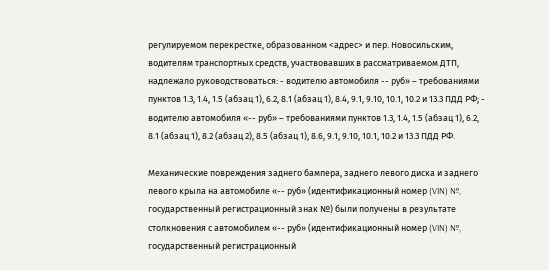регулируемом перекрестке, образованном <адрес> и пер. Новосильским, водителям транспортных средств, участвовавших в рассматриваемом ДТП, надлежало руководствоваться: - водителю автомобиля -- руб» – требованиями пунктов 1.3, 1.4, 1.5 (абзац 1), 6.2, 8.1 (абзац 1), 8.4, 9.1, 9.10, 10.1, 10.2 и 13.3 ПДД РФ; - водителю автомобиля «-- руб» – требованиями пунктов 1.3, 1.4, 1.5 (абзац 1), 6.2, 8.1 (абзац 1), 8.2 (абзац 2), 8.5 (абзац 1), 8.6, 9.1, 9.10, 10.1, 10.2 и 13.3 ПДД РФ.

Механические повреждения заднего бампера, заднего левого диска и заднего левого крыла на автомобиле «-- руб» (идентификационный номер (VIN) №, государственный регистрационный знак №) были получены в результате столкновения с автомобилем «-- руб» (идентификационный номер (VIN) №, государственный регистрационный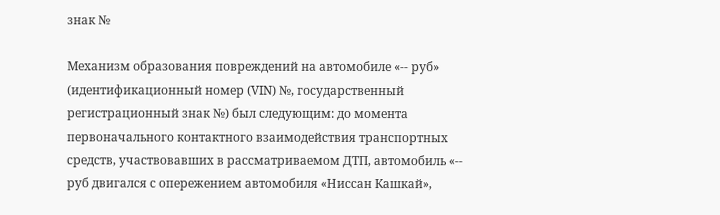знак №

Механизм образования повреждений на автомобиле «-- руб» (идентификационный номер (VIN) №, государственный регистрационный знак №) был следующим: до момента первоначального контактного взаимодействия транспортных средств, участвовавших в рассматриваемом ДТП, автомобиль «-- руб двигался с опережением автомобиля «Ниссан Кашкай»,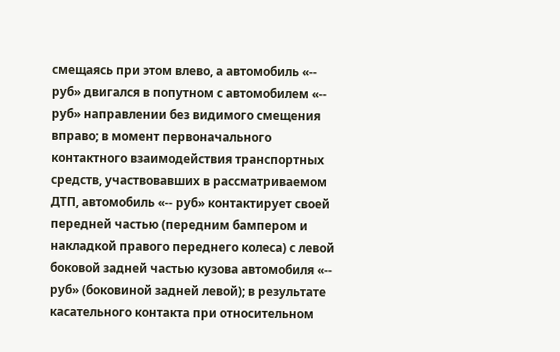смещаясь при этом влево, а автомобиль «-- руб» двигался в попутном с автомобилем «-- руб» направлении без видимого смещения вправо; в момент первоначального контактного взаимодействия транспортных средств, участвовавших в рассматриваемом ДТП, автомобиль «-- руб» контактирует своей передней частью (передним бампером и накладкой правого переднего колеса) с левой боковой задней частью кузова автомобиля «-- руб» (боковиной задней левой); в результате касательного контакта при относительном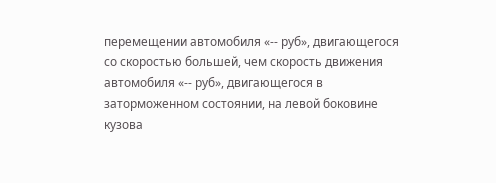перемещении автомобиля «-- руб», двигающегося со скоростью большей, чем скорость движения автомобиля «-- руб», двигающегося в заторможенном состоянии, на левой боковине кузова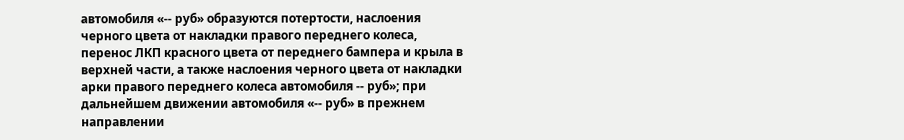автомобиля «-- руб» образуются потертости, наслоения черного цвета от накладки правого переднего колеса, перенос ЛКП красного цвета от переднего бампера и крыла в верхней части, а также наслоения черного цвета от накладки арки правого переднего колеса автомобиля -- руб»; при дальнейшем движении автомобиля «-- руб» в прежнем направлении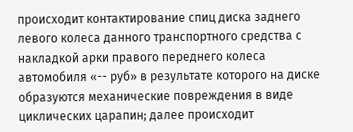происходит контактирование спиц диска заднего левого колеса данного транспортного средства с накладкой арки правого переднего колеса автомобиля «-- руб» в результате которого на диске образуются механические повреждения в виде циклических царапин; далее происходит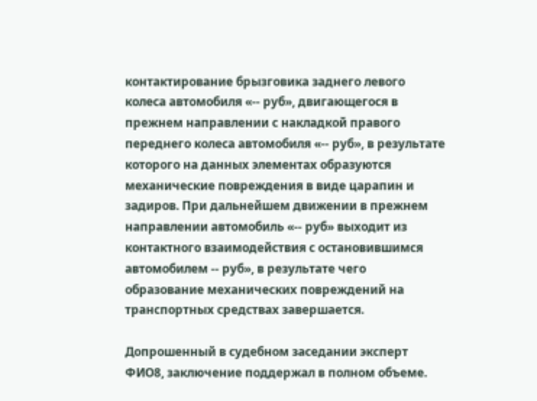контактирование брызговика заднего левого колеса автомобиля «-- руб», двигающегося в прежнем направлении с накладкой правого переднего колеса автомобиля «-- руб», в результате которого на данных элементах образуются механические повреждения в виде царапин и задиров. При дальнейшем движении в прежнем направлении автомобиль «-- руб» выходит из контактного взаимодействия с остановившимся автомобилем -- руб», в результате чего образование механических повреждений на транспортных средствах завершается.

Допрошенный в судебном заседании эксперт ФИО8, заключение поддержал в полном объеме.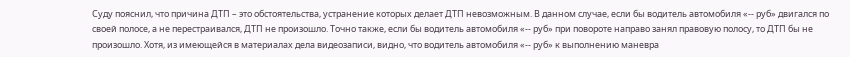Суду пояснил, что причина ДТП – это обстоятельства, устранение которых делает ДТП невозможным. В данном случае, если бы водитель автомобиля «-- руб» двигался по своей полосе, а не перестраивался, ДТП не произошло. Точно также, если бы водитель автомобиля «-- руб» при повороте направо занял правовую полосу, то ДТП бы не произошло. Хотя, из имеющейся в материалах дела видеозаписи, видно, что водитель автомобиля «-- руб» к выполнению маневра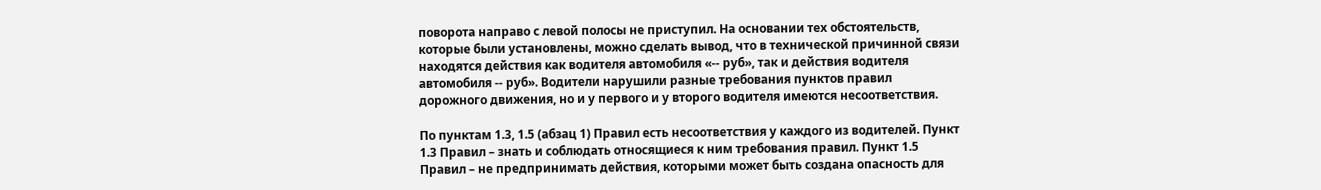поворота направо с левой полосы не приступил. На основании тех обстоятельств, которые были установлены, можно сделать вывод, что в технической причинной связи находятся действия как водителя автомобиля «-- руб», так и действия водителя автомобиля -- руб». Водители нарушили разные требования пунктов правил дорожного движения, но и у первого и у второго водителя имеются несоответствия.

По пунктам 1.3, 1.5 (абзац 1) Правил есть несоответствия у каждого из водителей. Пункт 1.3 Правил – знать и соблюдать относящиеся к ним требования правил. Пункт 1.5 Правил – не предпринимать действия, которыми может быть создана опасность для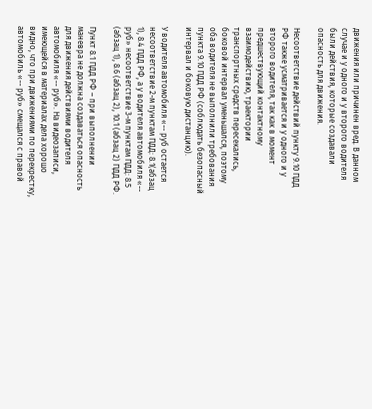движения или причинен вред. В данном случае и у одного и у второго водителя были действия, которые создавали опасность для движения.

Несоответствие действий пункту 9.10 ПДД РФ также усматривается и у одного и у второго водителя, так как в момент предшествующий контактному взаимодействию, траектории транспортных средств пересекались, боковой интервал уменьшался, поэтому оба водителя не выполнили требования пункта 9.10 ПДД РФ (соблюдать безопасный интервал и боковую дистанцию).

У водителя автомобиля «-- руб остается несоответствие 2-м пунктам ПДД: 8.1(абзац 1), 8.4 ПДД РФ, а у водителя автомобиля «-- руб» несоответствие 3-м пунктам ПДД: 8.5 (абзац 1), 8.6 (абзац 2), 10.1 (абзац 2) ПДД РФ.

Пункт 8.1 ПДД РФ – при выполнении маневра не должна создаваться опасность для движения действиями водителя автомобиля «-- руб». На видеозаписи, имеющейся в материалах дела хорошо видно, что при движениями по перекрестку, автомобиль «-- руб» смещался с правой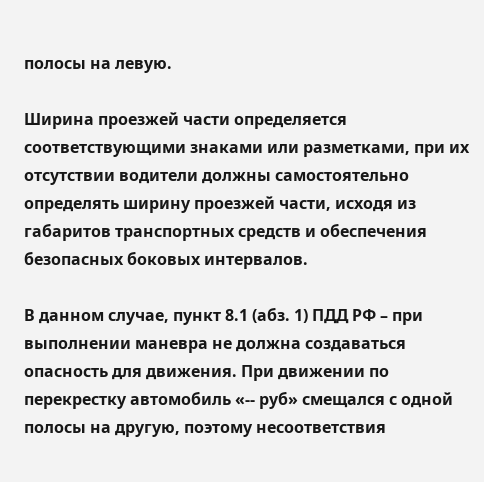полосы на левую.

Ширина проезжей части определяется соответствующими знаками или разметками, при их отсутствии водители должны самостоятельно определять ширину проезжей части, исходя из габаритов транспортных средств и обеспечения безопасных боковых интервалов.

В данном случае, пункт 8.1 (абз. 1) ПДД РФ – при выполнении маневра не должна создаваться опасность для движения. При движении по перекрестку автомобиль «-- руб» смещался с одной полосы на другую, поэтому несоответствия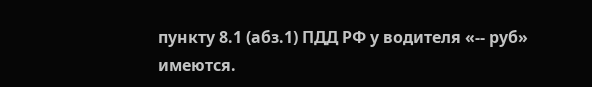пункту 8.1 (абз.1) ПДД РФ у водителя «-- руб» имеются.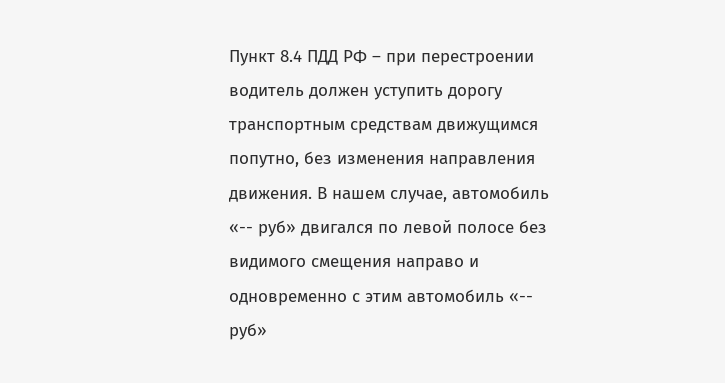Пункт 8.4 ПДД РФ – при перестроении водитель должен уступить дорогу транспортным средствам движущимся попутно, без изменения направления движения. В нашем случае, автомобиль «-- руб» двигался по левой полосе без видимого смещения направо и одновременно с этим автомобиль «-- руб»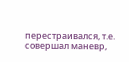перестраивался, т.е. совершал маневр,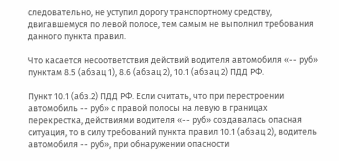следовательно, не уступил дорогу транспортному средству, двигавшемуся по левой полосе, тем самым не выполнил требования данного пункта правил.

Что касается несоответствия действий водителя автомобиля «-- руб» пунктам 8.5 (абзац 1), 8.6 (абзац 2), 10.1 (абзац 2) ПДД РФ.

Пункт 10.1 (абз.2) ПДД РФ. Если считать, что при перестроении автомобиль -- руб» с правой полосы на левую в границах перекрестка, действиями водителя «-- руб» создавалась опасная ситуация, то в силу требований пункта правил 10.1 (абзац 2), водитель автомобиля -- руб», при обнаружении опасности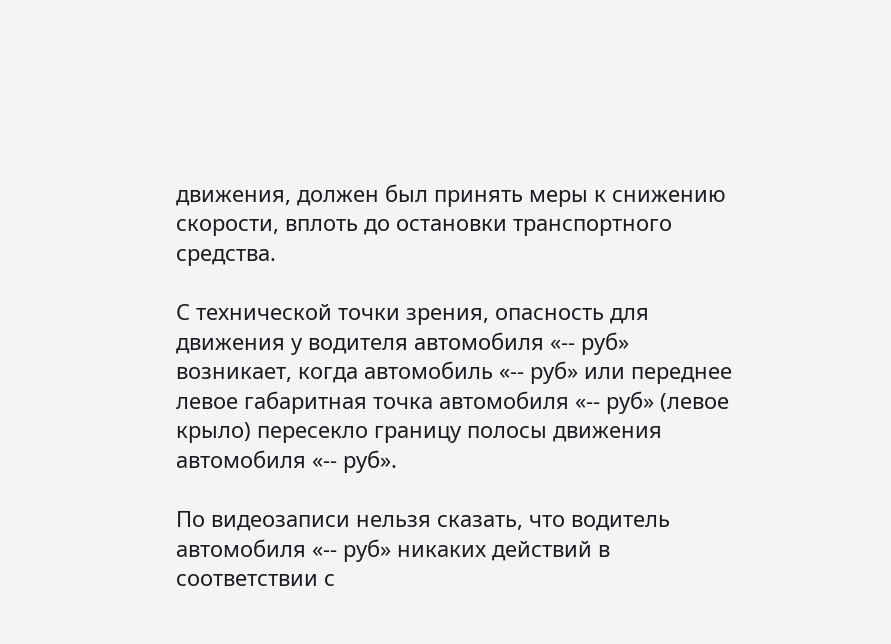движения, должен был принять меры к снижению скорости, вплоть до остановки транспортного средства.

С технической точки зрения, опасность для движения у водителя автомобиля «-- руб» возникает, когда автомобиль «-- руб» или переднее левое габаритная точка автомобиля «-- руб» (левое крыло) пересекло границу полосы движения автомобиля «-- руб».

По видеозаписи нельзя сказать, что водитель автомобиля «-- руб» никаких действий в соответствии с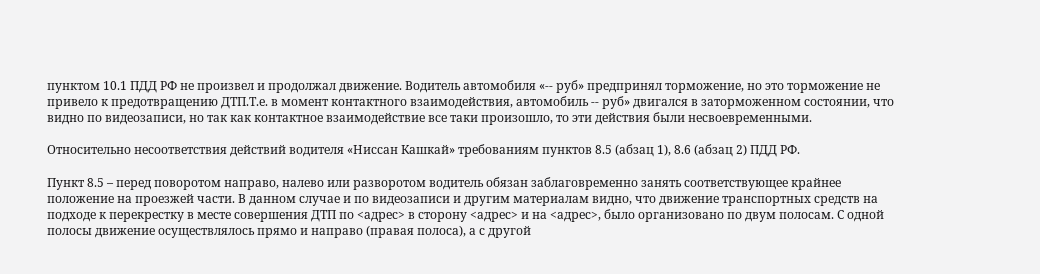пунктом 10.1 ПДД РФ не произвел и продолжал движение. Водитель автомобиля «-- руб» предпринял торможение, но это торможение не привело к предотвращению ДТП.Т.е. в момент контактного взаимодействия, автомобиль -- руб» двигался в заторможенном состоянии, что видно по видеозаписи, но так как контактное взаимодействие все таки произошло, то эти действия были несвоевременными.

Относительно несоответствия действий водителя «Ниссан Кашкай» требованиям пунктов 8.5 (абзац 1), 8.6 (абзац 2) ПДД РФ.

Пункт 8.5 – перед поворотом направо, налево или разворотом водитель обязан заблаговременно занять соответствующее крайнее положение на проезжей части. В данном случае и по видеозаписи и другим материалам видно, что движение транспортных средств на подходе к перекрестку в месте совершения ДТП по <адрес> в сторону <адрес> и на <адрес>, было организовано по двум полосам. С одной полосы движение осуществлялось прямо и направо (правая полоса), а с другой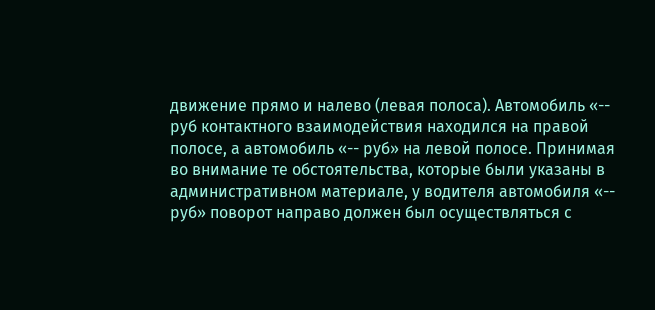движение прямо и налево (левая полоса). Автомобиль «-- руб контактного взаимодействия находился на правой полосе, а автомобиль «-- руб» на левой полосе. Принимая во внимание те обстоятельства, которые были указаны в административном материале, у водителя автомобиля «-- руб» поворот направо должен был осуществляться с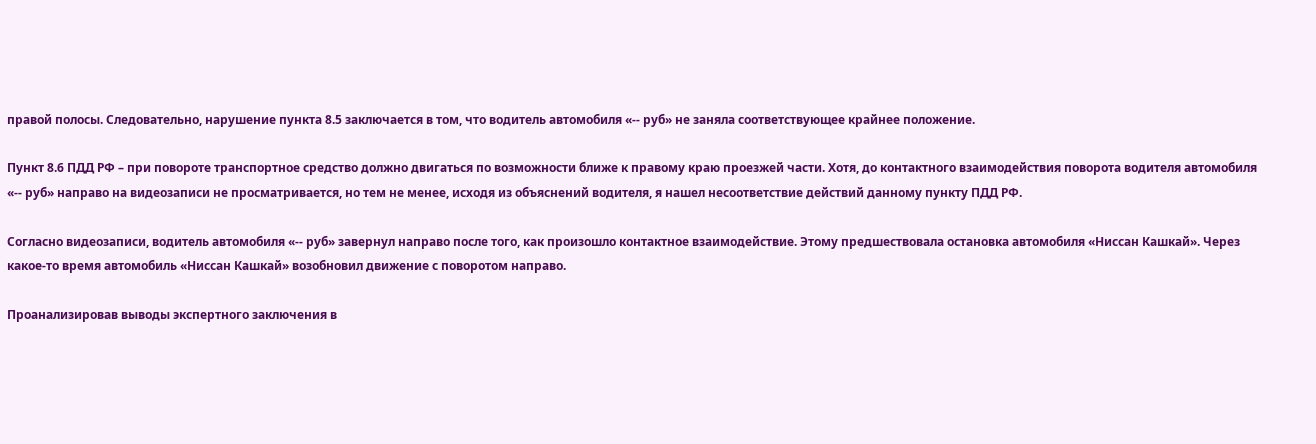правой полосы. Следовательно, нарушение пункта 8.5 заключается в том, что водитель автомобиля «-- руб» не заняла соответствующее крайнее положение.

Пункт 8.6 ПДД РФ – при повороте транспортное средство должно двигаться по возможности ближе к правому краю проезжей части. Хотя, до контактного взаимодействия поворота водителя автомобиля «-- руб» направо на видеозаписи не просматривается, но тем не менее, исходя из объяснений водителя, я нашел несоответствие действий данному пункту ПДД РФ.

Согласно видеозаписи, водитель автомобиля «-- руб» завернул направо после того, как произошло контактное взаимодействие. Этому предшествовала остановка автомобиля «Ниссан Кашкай». Через какое-то время автомобиль «Ниссан Кашкай» возобновил движение с поворотом направо.

Проанализировав выводы экспертного заключения в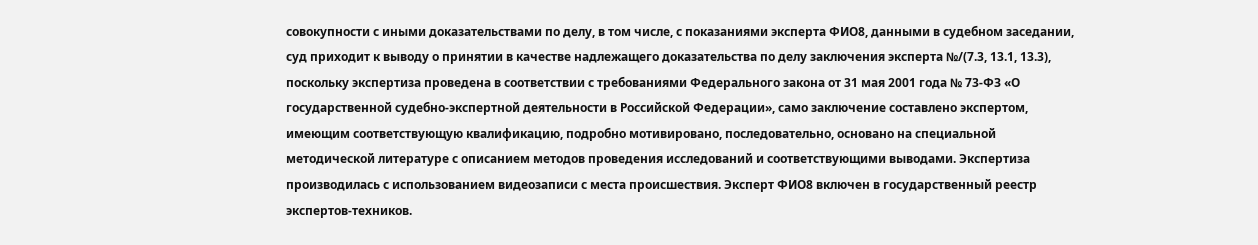совокупности с иными доказательствами по делу, в том числе, с показаниями эксперта ФИО8, данными в судебном заседании, суд приходит к выводу о принятии в качестве надлежащего доказательства по делу заключения эксперта №/(7.3, 13.1, 13.3), поскольку экспертиза проведена в соответствии с требованиями Федерального закона от 31 мая 2001 года № 73-ФЗ «О государственной судебно-экспертной деятельности в Российской Федерации», само заключение составлено экспертом, имеющим соответствующую квалификацию, подробно мотивировано, последовательно, основано на специальной методической литературе с описанием методов проведения исследований и соответствующими выводами. Экспертиза производилась с использованием видеозаписи с места происшествия. Эксперт ФИО8 включен в государственный реестр экспертов-техников.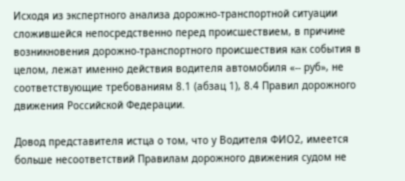Исходя из экспертного анализа дорожно-транспортной ситуации сложившейся непосредственно перед происшествием, в причине возникновения дорожно-транспортного происшествия как события в целом, лежат именно действия водителя автомобиля «-- руб», не соответствующие требованиям 8.1 (абзац 1), 8.4 Правил дорожного движения Российской Федерации.

Довод представителя истца о том, что у Водителя ФИО2, имеется больше несоответствий Правилам дорожного движения судом не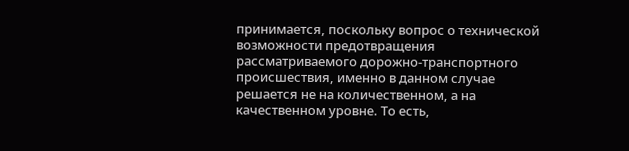принимается, поскольку вопрос о технической возможности предотвращения рассматриваемого дорожно-транспортного происшествия, именно в данном случае решается не на количественном, а на качественном уровне. То есть,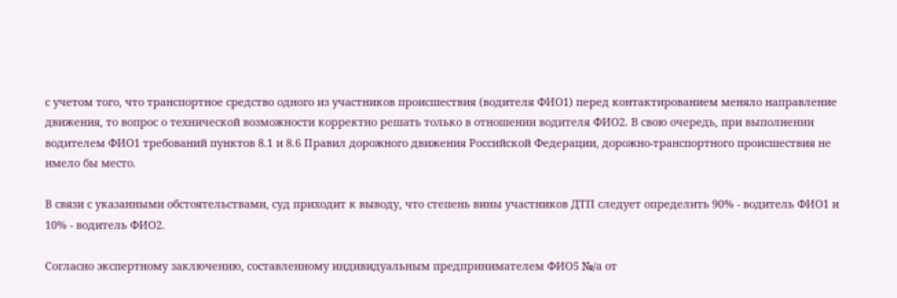с учетом того, что транспортное средство одного из участников происшествия (водителя ФИО1) перед контактированием меняло направление движения, то вопрос о технической возможности корректно решать только в отношении водителя ФИО2. В свою очередь, при выполнении водителем ФИО1 требований пунктов 8.1 и 8.6 Правил дорожного движения Российской Федерации, дорожно-транспортного происшествия не имело бы место.

В связи с указанными обстоятельствами, суд приходит к выводу, что степень вины участников ДТП следует определить 90% - водитель ФИО1 и 10% - водитель ФИО2.

Согласно экспертному заключению, составленному индивидуальным предпринимателем ФИО5 №/а от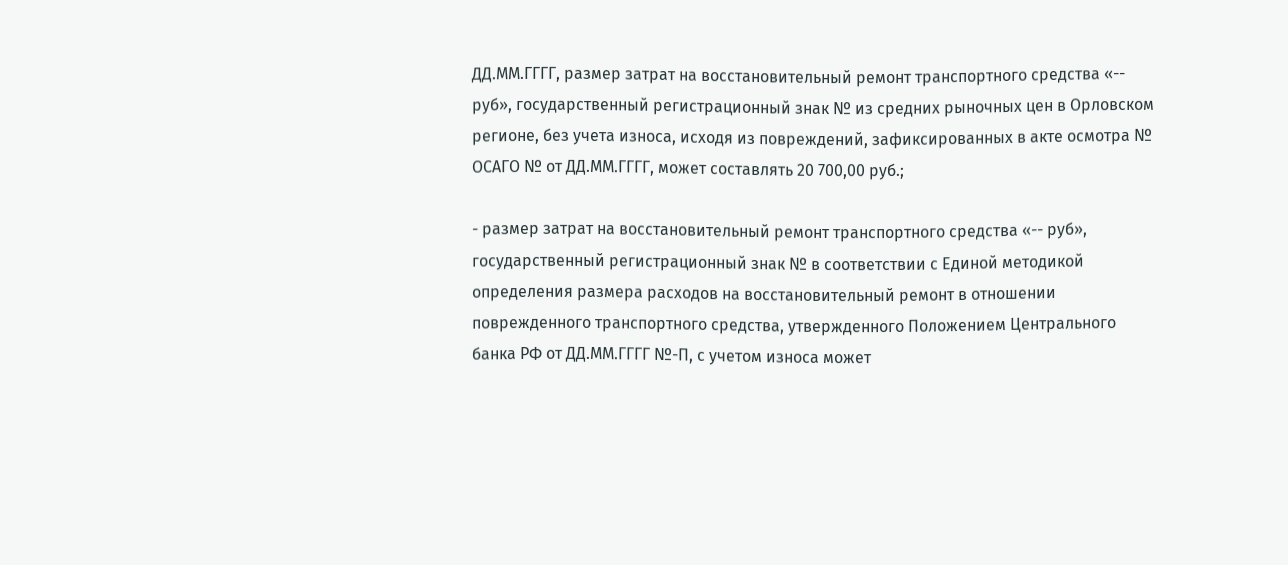ДД.ММ.ГГГГ, размер затрат на восстановительный ремонт транспортного средства «-- руб», государственный регистрационный знак № из средних рыночных цен в Орловском регионе, без учета износа, исходя из повреждений, зафиксированных в акте осмотра № ОСАГО № от ДД.ММ.ГГГГ, может составлять 20 700,00 руб.;

- размер затрат на восстановительный ремонт транспортного средства «-- руб», государственный регистрационный знак № в соответствии с Единой методикой определения размера расходов на восстановительный ремонт в отношении поврежденного транспортного средства, утвержденного Положением Центрального банка РФ от ДД.ММ.ГГГГ №-П, с учетом износа может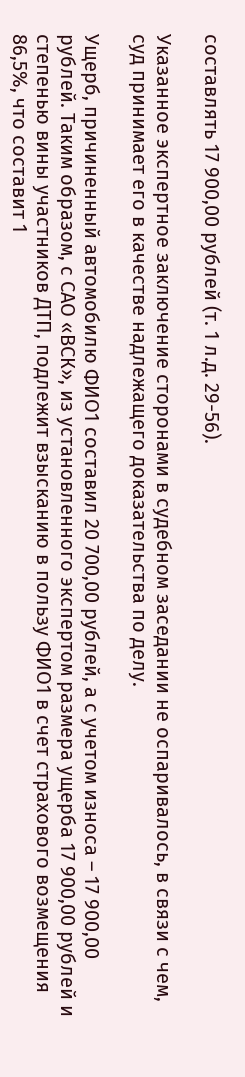составлять 17 900,00 рублей (т. 1 л.д. 29-56).

Указанное экспертное заключение сторонами в судебном заседании не оспаривалось, в связи с чем, суд принимает его в качестве надлежащего доказательства по делу.

Ущерб, причиненный автомобилю ФИО1 составил 20 700,00 рублей, а с учетом износа – 17 900,00 рублей. Таким образом, с САО «ВСК», из установленного экспертом размера ущерба 17 900,00 рублей и степенью вины участников ДТП, подлежит взысканию в пользу ФИО1 в счет страхового возмещения 86,5%, что составит 1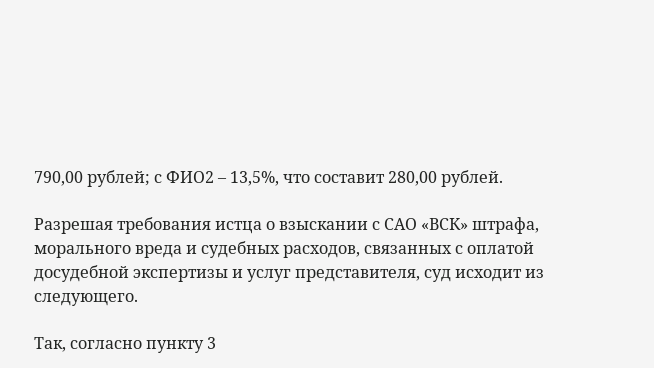790,00 рублей; с ФИО2 – 13,5%, что составит 280,00 рублей.

Разрешая требования истца о взыскании с САО «ВСК» штрафа, морального вреда и судебных расходов, связанных с оплатой досудебной экспертизы и услуг представителя, суд исходит из следующего.

Так, согласно пункту 3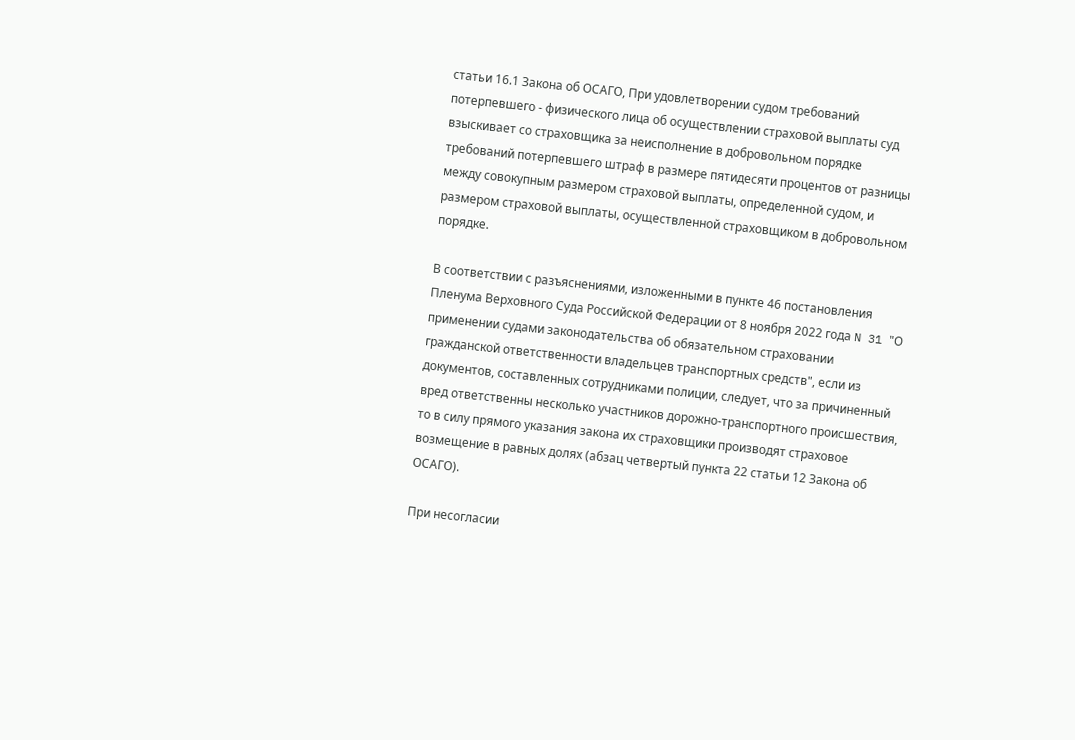статьи 16.1 Закона об ОСАГО, При удовлетворении судом требований потерпевшего - физического лица об осуществлении страховой выплаты суд взыскивает со страховщика за неисполнение в добровольном порядке требований потерпевшего штраф в размере пятидесяти процентов от разницы между совокупным размером страховой выплаты, определенной судом, и размером страховой выплаты, осуществленной страховщиком в добровольном порядке.

В соответствии с разъяснениями, изложенными в пункте 46 постановления Пленума Верховного Суда Российской Федерации от 8 ноября 2022 года N 31 "О применении судами законодательства об обязательном страховании гражданской ответственности владельцев транспортных средств", если из документов, составленных сотрудниками полиции, следует, что за причиненный вред ответственны несколько участников дорожно-транспортного происшествия, то в силу прямого указания закона их страховщики производят страховое возмещение в равных долях (абзац четвертый пункта 22 статьи 12 Закона об ОСАГО).

При несогласии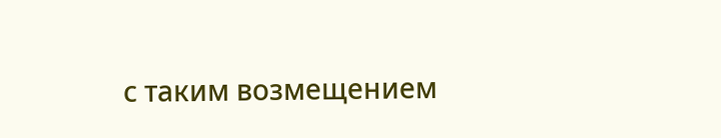с таким возмещением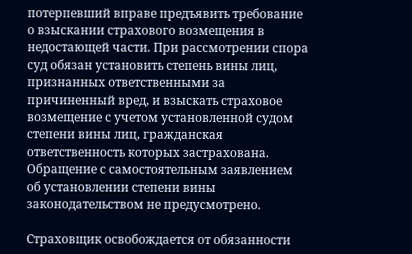потерпевший вправе предъявить требование о взыскании страхового возмещения в недостающей части. При рассмотрении спора суд обязан установить степень вины лиц, признанных ответственными за причиненный вред, и взыскать страховое возмещение с учетом установленной судом степени вины лиц, гражданская ответственность которых застрахована. Обращение с самостоятельным заявлением об установлении степени вины законодательством не предусмотрено.

Страховщик освобождается от обязанности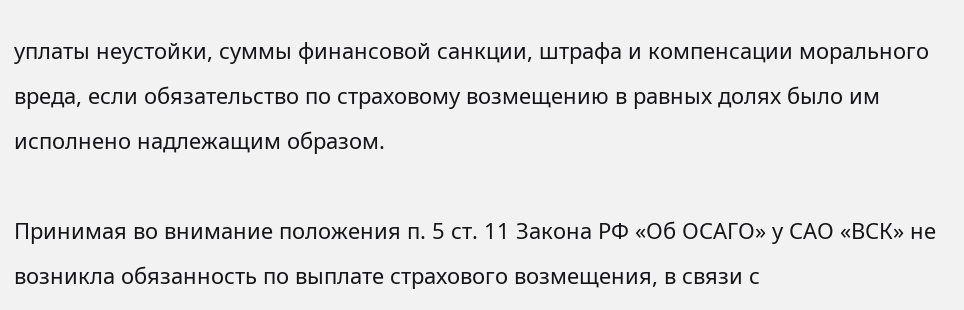уплаты неустойки, суммы финансовой санкции, штрафа и компенсации морального вреда, если обязательство по страховому возмещению в равных долях было им исполнено надлежащим образом.

Принимая во внимание положения п. 5 ст. 11 Закона РФ «Об ОСАГО» у САО «ВСК» не возникла обязанность по выплате страхового возмещения, в связи с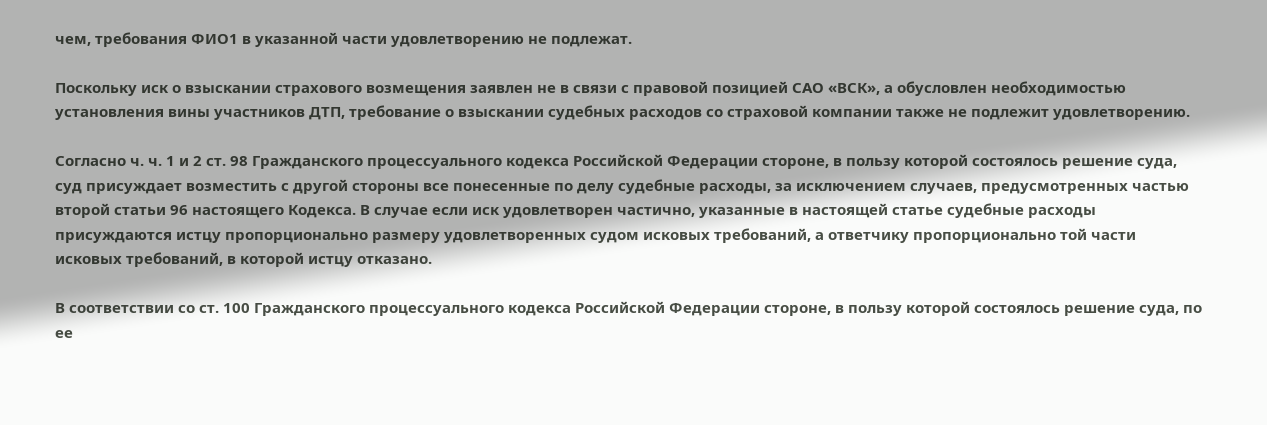чем, требования ФИО1 в указанной части удовлетворению не подлежат.

Поскольку иск о взыскании страхового возмещения заявлен не в связи с правовой позицией САО «ВСК», а обусловлен необходимостью установления вины участников ДТП, требование о взыскании судебных расходов со страховой компании также не подлежит удовлетворению.

Согласно ч. ч. 1 и 2 ст. 98 Гражданского процессуального кодекса Российской Федерации стороне, в пользу которой состоялось решение суда, суд присуждает возместить с другой стороны все понесенные по делу судебные расходы, за исключением случаев, предусмотренных частью второй статьи 96 настоящего Кодекса. В случае если иск удовлетворен частично, указанные в настоящей статье судебные расходы присуждаются истцу пропорционально размеру удовлетворенных судом исковых требований, а ответчику пропорционально той части исковых требований, в которой истцу отказано.

В соответствии со ст. 100 Гражданского процессуального кодекса Российской Федерации стороне, в пользу которой состоялось решение суда, по ее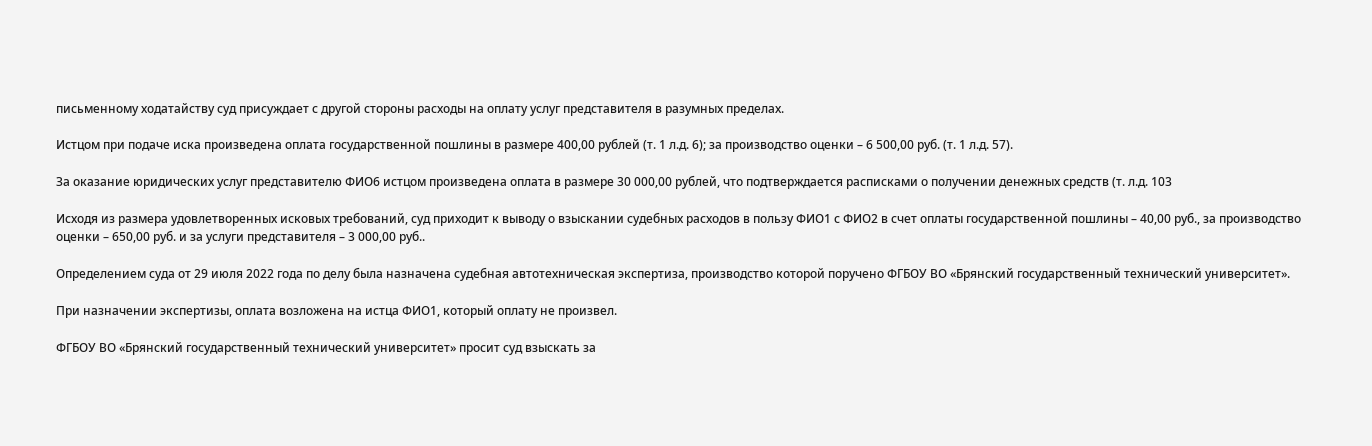письменному ходатайству суд присуждает с другой стороны расходы на оплату услуг представителя в разумных пределах.

Истцом при подаче иска произведена оплата государственной пошлины в размере 400,00 рублей (т. 1 л.д. 6); за производство оценки – 6 500,00 руб. (т. 1 л.д. 57).

За оказание юридических услуг представителю ФИО6 истцом произведена оплата в размере 30 000,00 рублей, что подтверждается расписками о получении денежных средств (т. л.д. 103

Исходя из размера удовлетворенных исковых требований, суд приходит к выводу о взыскании судебных расходов в пользу ФИО1 с ФИО2 в счет оплаты государственной пошлины – 40,00 руб., за производство оценки – 650,00 руб. и за услуги представителя – 3 000,00 руб..

Определением суда от 29 июля 2022 года по делу была назначена судебная автотехническая экспертиза, производство которой поручено ФГБОУ ВО «Брянский государственный технический университет».

При назначении экспертизы, оплата возложена на истца ФИО1, который оплату не произвел.

ФГБОУ ВО «Брянский государственный технический университет» просит суд взыскать за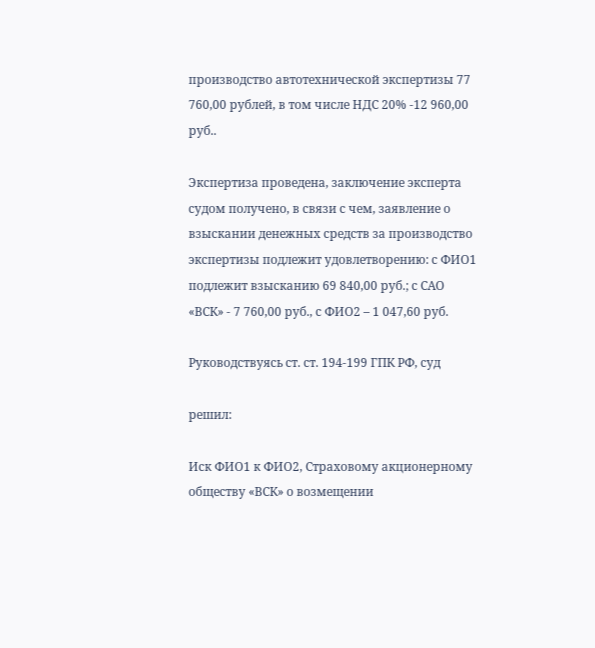производство автотехнической экспертизы 77 760,00 рублей, в том числе НДС 20% -12 960,00 руб..

Экспертиза проведена, заключение эксперта судом получено, в связи с чем, заявление о взыскании денежных средств за производство экспертизы подлежит удовлетворению: с ФИО1 подлежит взысканию 69 840,00 руб.; с САО «ВСК» - 7 760,00 руб., с ФИО2 – 1 047,60 руб.

Руководствуясь ст. ст. 194-199 ГПК РФ, суд

решил:

Иск ФИО1 к ФИО2, Страховому акционерному обществу «ВСК» о возмещении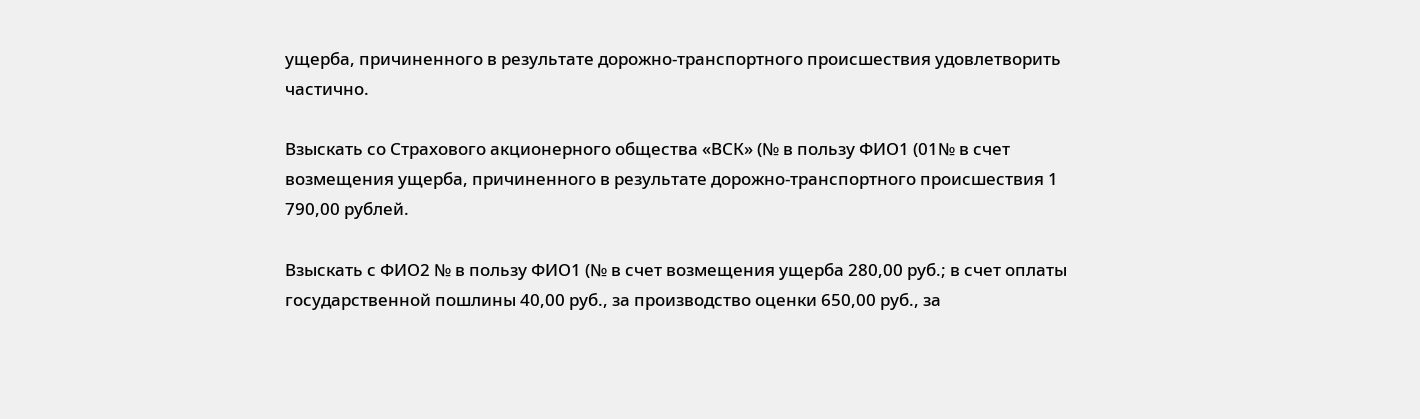ущерба, причиненного в результате дорожно-транспортного происшествия удовлетворить частично.

Взыскать со Страхового акционерного общества «ВСК» (№ в пользу ФИО1 (01№ в счет возмещения ущерба, причиненного в результате дорожно-транспортного происшествия 1 790,00 рублей.

Взыскать с ФИО2 № в пользу ФИО1 (№ в счет возмещения ущерба 280,00 руб.; в счет оплаты государственной пошлины 40,00 руб., за производство оценки 650,00 руб., за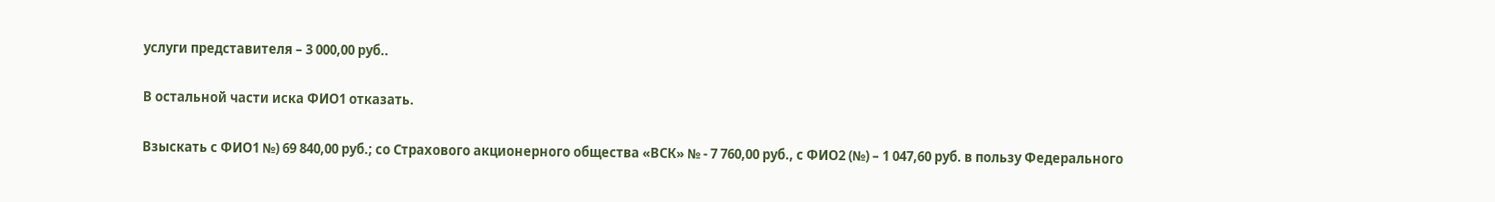услуги представителя – 3 000,00 руб..

В остальной части иска ФИО1 отказать.

Взыскать с ФИО1 №) 69 840,00 руб.; со Страхового акционерного общества «ВСК» № - 7 760,00 руб., с ФИО2 (№) – 1 047,60 руб. в пользу Федерального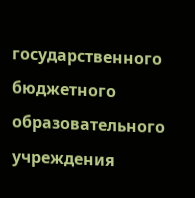государственного бюджетного образовательного учреждения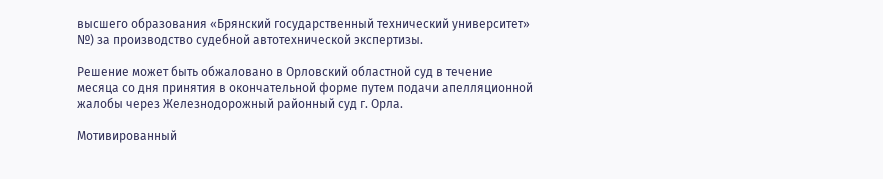высшего образования «Брянский государственный технический университет» №) за производство судебной автотехнической экспертизы.

Решение может быть обжаловано в Орловский областной суд в течение месяца со дня принятия в окончательной форме путем подачи апелляционной жалобы через Железнодорожный районный суд г. Орла.

Мотивированный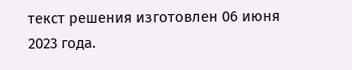текст решения изготовлен 06 июня 2023 года.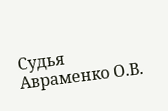Судья Авраменко О.В.